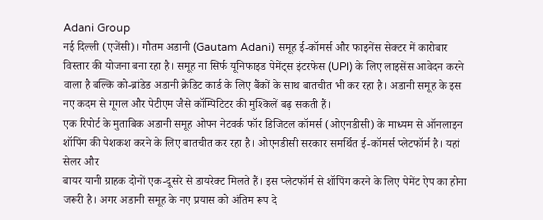Adani Group
नई दिल्ली (एजेंसी)। गौतम अडानी (Gautam Adani) समूह ई-कॉमर्स और फाइनेंस सेक्टर में कारोबार विस्तार की योजना बना रहा है। समूह ना सिर्फ यूनिफाइड पेमेंट्स इंटरफेस (UPI) के लिए लाइसेंस आवेदन करने वाला है बल्कि को-ब्रांडेड अडानी क्रेडिट कार्ड के लिए बैंकों के साथ बातचीत भी कर रहा है। अडानी समूह के इस नए कदम से गूगल और पेटीएम जैसे कॉम्पिटिटर की मुश्किलें बढ़ सकती हैं।
एक रिपोर्ट के मुताबिक अडानी समूह ओपन नेटवर्क फॉर डिजिटल कॉमर्स (ओएनडीसी) के माध्यम से ऑनलाइन शॉपिंग की पेशकश करने के लिए बातचीत कर रहा है। ओएनडीसी सरकार समर्थित ई-कॉमर्स प्लेटफॉर्म है। यहां सेलर और
बायर यानी ग्राहक दोनों एक-दूसरे से डायरेक्ट मिलते हैं। इस प्लेटफॉर्म से शॉपिंग करने के लिए पेमेंट ऐप का होना जरूरी है। अगर अडानी समूह के नए प्रयास को अंतिम रूप दे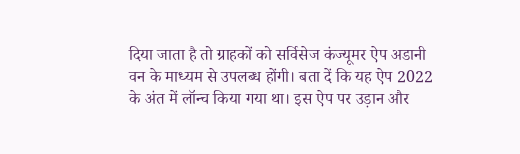दिया जाता है तो ग्राहकों को सर्विसेज कंज्यूमर ऐप अडानी वन के माध्यम से उपलब्ध होंगी। बता दें कि यह ऐप 2022 के अंत में लॉन्च किया गया था। इस ऐप पर उड़ान और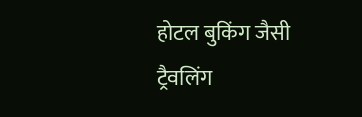होटल बुकिंग जैसी ट्रैवलिंग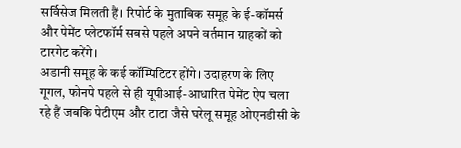सर्विसेज मिलती हैं। रिपोर्ट के मुताबिक समूह के ई-कॉमर्स और पेमेंट प्लेटफॉर्म सबसे पहले अपने वर्तमान ग्राहकों को टारगेट करेंगे।
अडानी समूह के कई कॉम्पिटिटर होंगे। उदाहरण के लिए गूगल, फोनपे पहले से ही यूपीआई-आधारित पेमेंट ऐप चला रहे हैं जबकि पेटीएम और टाटा जैसे घरेलू समूह ओएनडीसी के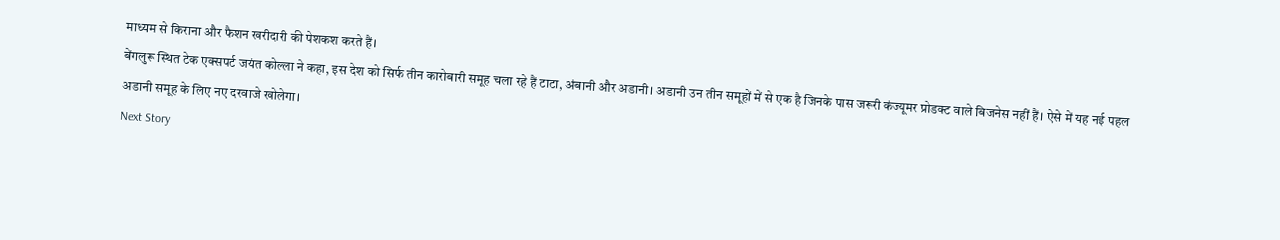माध्यम से किराना और फैशन खरीदारी की पेशकश करते हैं।
बेंगलुरू स्थित टेक एक्सपर्ट जयंत कोल्ला ने कहा, इस देश को सिर्फ तीन कारोबारी समूह चला रहे हैं टाटा, अंबानी और अडानी। अडानी उन तीन समूहों में से एक है जिनके पास जरूरी कंज्यूमर प्रोडक्ट वाले बिजनेस नहीं हैं। ऐसे में यह नई पहल अडानी समूह के लिए नए दरवाजे खोलेगा।
Next Story